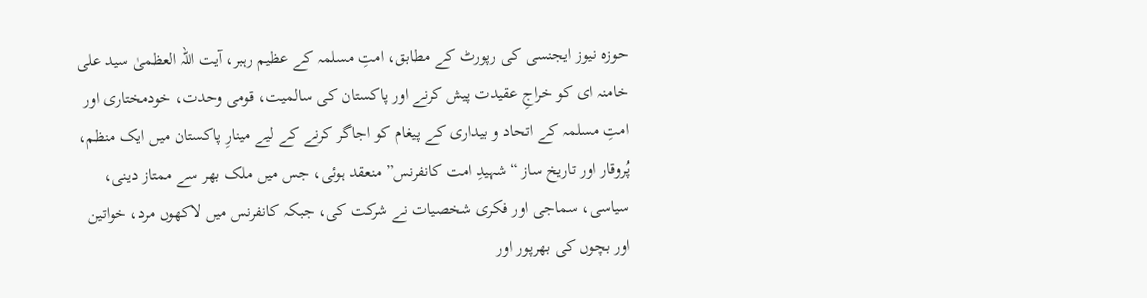حوزہ نیوز ایجنسی کی رپورٹ کے مطابق، امتِ مسلمہ کے عظیم رہبر، آیت اللہ العظمیٰ سید علی خامنہ ای کو خراجِ عقیدت پیش کرنے اور پاکستان کی سالمیت، قومی وحدت، خودمختاری اور امتِ مسلمہ کے اتحاد و بیداری کے پیغام کو اجاگر کرنے کے لیے مینارِ پاکستان میں ایک منظم، پُروقار اور تاریخ ساز “شہیدِ امت کانفرنس” منعقد ہوئی، جس میں ملک بھر سے ممتاز دینی، سیاسی، سماجی اور فکری شخصیات نے شرکت کی، جبکہ کانفرنس میں لاکھوں مرد، خواتین اور بچوں کی بھرپور اور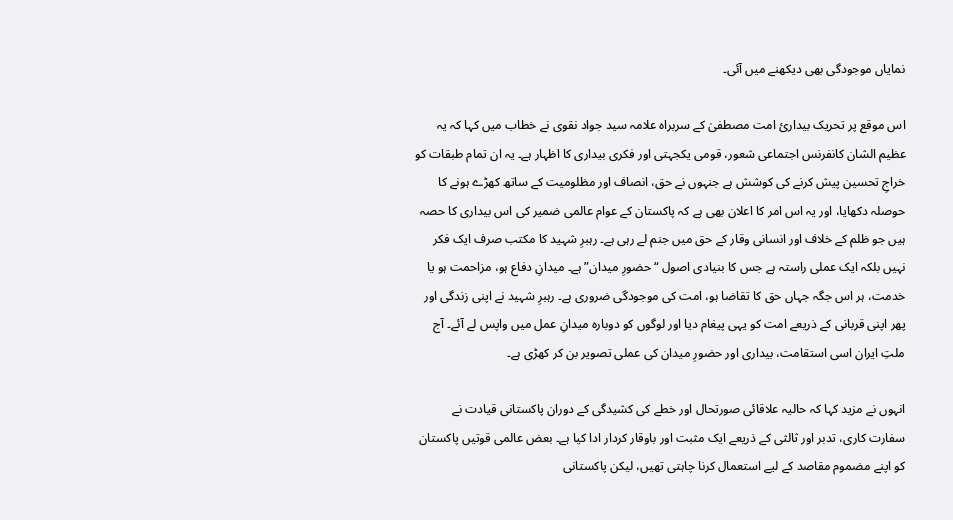نمایاں موجودگی بھی دیکھنے میں آئی۔

اس موقع پر تحریک بیدارئ امت مصطفیٰ کے سربراہ علامہ سید جواد نقوی نے خطاب میں کہا کہ یہ عظیم الشان کانفرنس اجتماعی شعور، قومی یکجہتی اور فکری بیداری کا اظہار ہے۔ یہ ان تمام طبقات کو خراجِ تحسین پیش کرنے کی کوشش ہے جنہوں نے حق، انصاف اور مظلومیت کے ساتھ کھڑے ہونے کا حوصلہ دکھایا، اور یہ اس امر کا اعلان بھی ہے کہ پاکستان کے عوام عالمی ضمیر کی اس بیداری کا حصہ ہیں جو ظلم کے خلاف اور انسانی وقار کے حق میں جنم لے رہی ہے۔ رہبرِ شہید کا مکتب صرف ایک فکر نہیں بلکہ ایک عملی راستہ ہے جس کا بنیادی اصول “حضورِ میدان” ہے۔ میدانِ دفاع ہو، مزاحمت ہو یا خدمت، ہر اس جگہ جہاں حق کا تقاضا ہو، امت کی موجودگی ضروری ہے۔ رہبرِ شہید نے اپنی زندگی اور پھر اپنی قربانی کے ذریعے امت کو یہی پیغام دیا اور لوگوں کو دوبارہ میدانِ عمل میں واپس لے آئے۔ آج ملتِ ایران اسی استقامت، بیداری اور حضورِ میدان کی عملی تصویر بن کر کھڑی ہے۔

انہوں نے مزید کہا کہ حالیہ علاقائی صورتحال اور خطے کی کشیدگی کے دوران پاکستانی قیادت نے سفارت کاری، تدبر اور ثالثی کے ذریعے ایک مثبت اور باوقار کردار ادا کیا ہے۔ بعض عالمی قوتیں پاکستان کو اپنے مضموم مقاصد کے لیے استعمال کرنا چاہتی تھیں، لیکن پاکستانی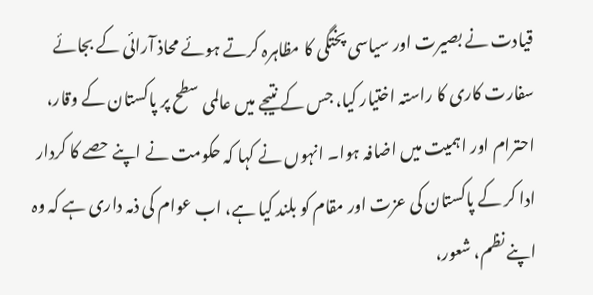قیادت نے بصیرت اور سیاسی پختگی کا مظاہرہ کرتے ہوئے محاذ آرائی کے بجائے سفارت کاری کا راستہ اختیار کیا، جس کے نتیجے میں عالمی سطح پر پاکستان کے وقار، احترام اور اہمیت میں اضافہ ہوا۔ انہوں نے کہا کہ حکومت نے اپنے حصے کا کردار ادا کر کے پاکستان کی عزت اور مقام کو بلند کیا ہے، اب عوام کی ذمہ داری ہے کہ وہ اپنے نظم، شعور،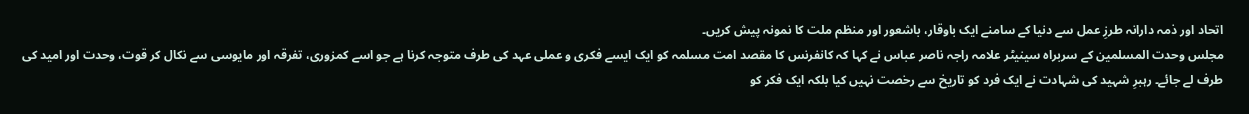اتحاد اور ذمہ دارانہ طرزِ عمل سے دنیا کے سامنے ایک باوقار، باشعور اور منظم ملت کا نمونہ پیش کریں۔
مجلس وحدت المسلمین کے سربراہ سینیٹر علامہ راجہ ناصر عباس نے کہا کہ کانفرنس کا مقصد امت مسلمہ کو ایک ایسے فکری و عملی عہد کی طرف متوجہ کرنا ہے جو اسے کمزوری، تفرقہ اور مایوسی سے نکال کر قوت، وحدت اور امید کی طرف لے جائے۔ رہبرِ شہید کی شہادت نے ایک فرد کو تاریخ سے رخصت نہیں کیا بلکہ ایک فکر کو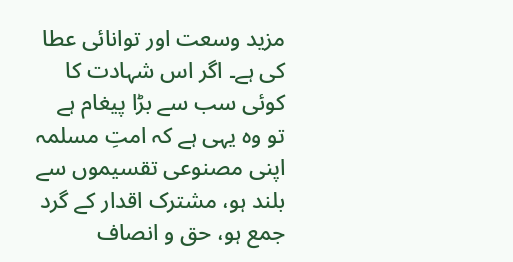مزید وسعت اور توانائی عطا کی ہے۔ اگر اس شہادت کا کوئی سب سے بڑا پیغام ہے تو وہ یہی ہے کہ امتِ مسلمہ اپنی مصنوعی تقسیموں سے بلند ہو، مشترک اقدار کے گرد جمع ہو، حق و انصاف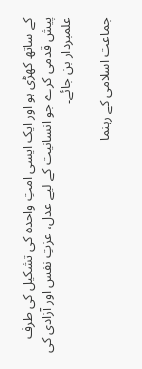کے ساتھ کھڑی ہو اور ایک ایسی امتِ واحدہ کی تشکیل کی طرف پیش قدمی کرے جو انسانیت کے لیے عدل، عزتِ نفس اور آزادی کی علمبردار بن جائے۔

جماعت اسلامی کے رہنما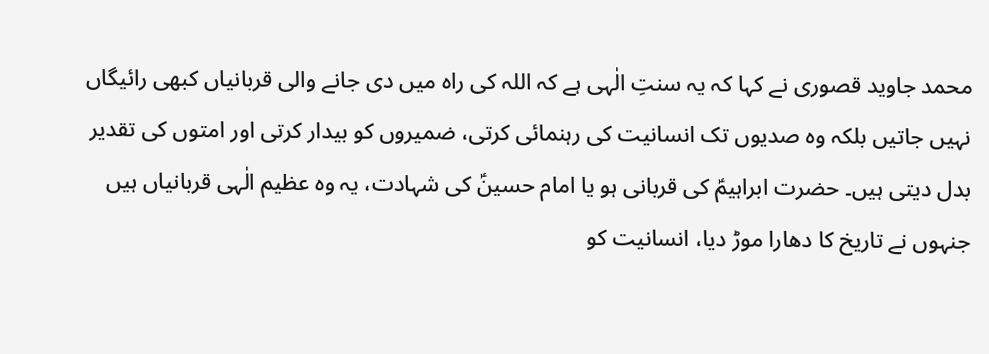محمد جاوید قصوری نے کہا کہ یہ سنتِ الٰہی ہے کہ اللہ کی راہ میں دی جانے والی قربانیاں کبھی رائیگاں نہیں جاتیں بلکہ وہ صدیوں تک انسانیت کی رہنمائی کرتی، ضمیروں کو بیدار کرتی اور امتوں کی تقدیر بدل دیتی ہیں۔ حضرت ابراہیمؑ کی قربانی ہو یا امام حسینؑ کی شہادت، یہ وہ عظیم الٰہی قربانیاں ہیں جنہوں نے تاریخ کا دھارا موڑ دیا، انسانیت کو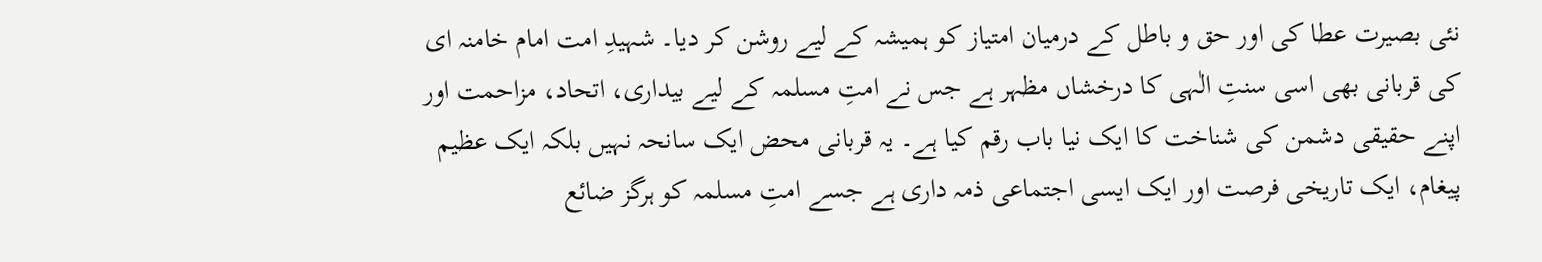نئی بصیرت عطا کی اور حق و باطل کے درمیان امتیاز کو ہمیشہ کے لیے روشن کر دیا۔ شہیدِ امت امام خامنہ ای کی قربانی بھی اسی سنتِ الٰہی کا درخشاں مظہر ہے جس نے امتِ مسلمہ کے لیے بیداری، اتحاد، مزاحمت اور اپنے حقیقی دشمن کی شناخت کا ایک نیا باب رقم کیا ہے۔ یہ قربانی محض ایک سانحہ نہیں بلکہ ایک عظیم پیغام، ایک تاریخی فرصت اور ایک ایسی اجتماعی ذمہ داری ہے جسے امتِ مسلمہ کو ہرگز ضائع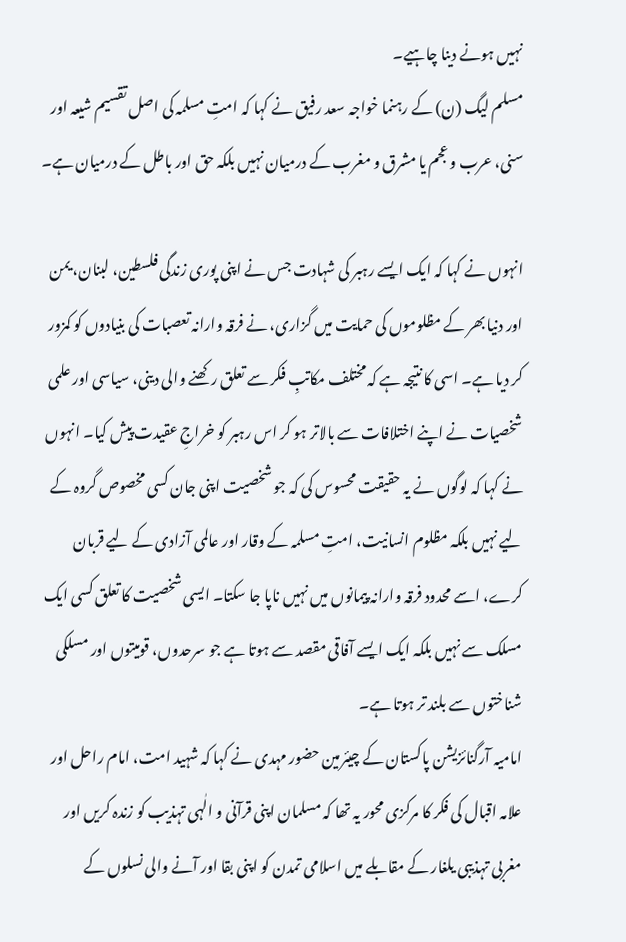نہیں ہونے دینا چاہیے۔
مسلم لیگ (ن) کے رہنما خواجہ سعد رفیق نے کہا کہ امتِ مسلمہ کی اصل تقسیم شیعہ اور سنی، عرب و عجم یا مشرق و مغرب کے درمیان نہیں بلکہ حق اور باطل کے درمیان ہے۔

انہوں نے کہا کہ ایک ایسے رہبر کی شہادت جس نے اپنی پوری زندگی فلسطین، لبنان، یمن اور دنیا بھر کے مظلوموں کی حمایت میں گزاری، نے فرقہ وارانہ تعصبات کی بنیادوں کو کمزور کر دیا ہے۔ اسی کا نتیجہ ہے کہ مختلف مکاتبِ فکر سے تعلق رکھنے والی دینی، سیاسی اور علمی شخصیات نے اپنے اختلافات سے بالاتر ہو کر اس رہبر کو خراجِ عقیدت پیش کیا۔ انہوں نے کہا کہ لوگوں نے یہ حقیقت محسوس کی کہ جو شخصیت اپنی جان کسی مخصوص گروہ کے لیے نہیں بلکہ مظلوم انسانیت، امتِ مسلمہ کے وقار اور عالمی آزادی کے لیے قربان کرے، اسے محدود فرقہ وارانہ پیمانوں میں نہیں ناپا جا سکتا۔ ایسی شخصیت کا تعلق کسی ایک مسلک سے نہیں بلکہ ایک ایسے آفاقی مقصد سے ہوتا ہے جو سرحدوں، قومیتوں اور مسلکی شناختوں سے بلند تر ہوتا ہے۔
امامیہ آرگنائزیشن پاکستان کے چیئرمین حضور مہدی نے کہا کہ شہید امت، امام راحل اور علامہ اقبال کی فکر کا مرکزی محور یہ تھا کہ مسلمان اپنی قرآنی و الٰہی تہذیب کو زندہ کریں اور مغربی تہذیبی یلغار کے مقابلے میں اسلامی تمدن کو اپنی بقا اور آنے والی نسلوں کے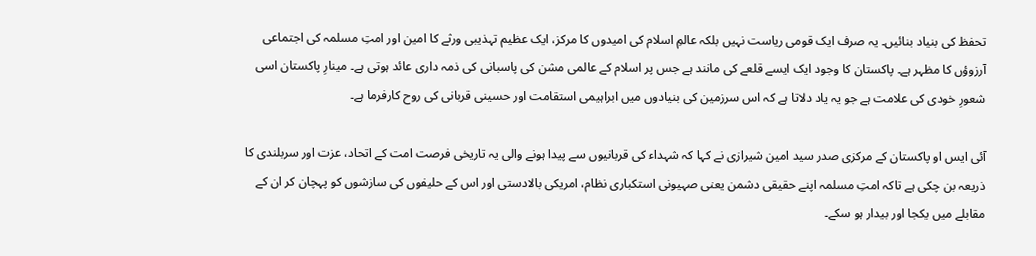تحفظ کی بنیاد بنائیں۔ یہ صرف ایک قومی ریاست نہیں بلکہ عالمِ اسلام کی امیدوں کا مرکز، ایک عظیم تہذیبی ورثے کا امین اور امتِ مسلمہ کی اجتماعی آرزوؤں کا مظہر ہے۔ پاکستان کا وجود ایک ایسے قلعے کی مانند ہے جس پر اسلام کے عالمی مشن کی پاسبانی کی ذمہ داری عائد ہوتی ہے۔ مینارِ پاکستان اسی شعورِ خودی کی علامت ہے جو یہ یاد دلاتا ہے کہ اس سرزمین کی بنیادوں میں ابراہیمی استقامت اور حسینی قربانی کی روح کارفرما ہے۔

آئی ایس او پاکستان کے مرکزی صدر سید امین شیرازی نے کہا کہ شہداء کی قربانیوں سے پیدا ہونے والی یہ تاریخی فرصت امت کے اتحاد، عزت اور سربلندی کا ذریعہ بن چکی ہے تاکہ امتِ مسلمہ اپنے حقیقی دشمن یعنی صہیونی استکباری نظام، امریکی بالادستی اور اس کے حلیفوں کی سازشوں کو پہچان کر ان کے مقابلے میں یکجا اور بیدار ہو سکے۔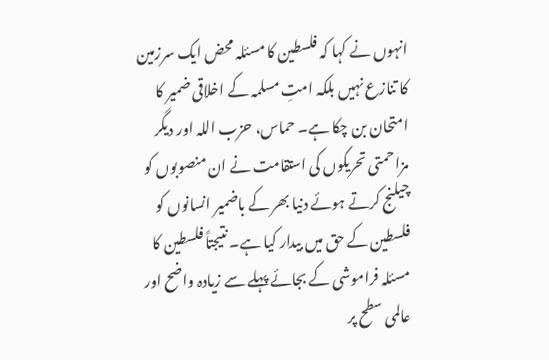انہوں نے کہا کہ فلسطین کا مسئلہ محض ایک سرزمین کا تنازع نہیں بلکہ امتِ مسلمہ کے اخلاقی ضمیر کا امتحان بن چکا ہے۔ حماس، حزب اللہ اور دیگر مزاحمتی تحریکوں کی استقامت نے ان منصوبوں کو چیلنج کرتے ہوئے دنیا بھر کے باضمیر انسانوں کو فلسطین کے حق میں بیدار کیا ہے۔ نتیجتاً فلسطین کا مسئلہ فراموشی کے بجائے پہلے سے زیادہ واضح اور عالمی سطح پر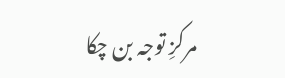مرکزِ توجہ بن چکا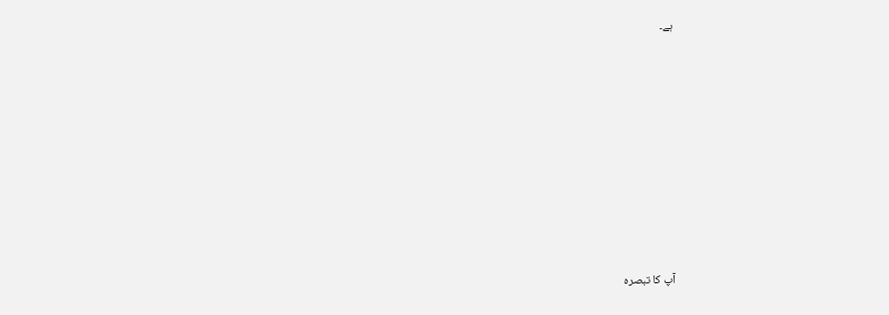ہے۔









آپ کا تبصرہ